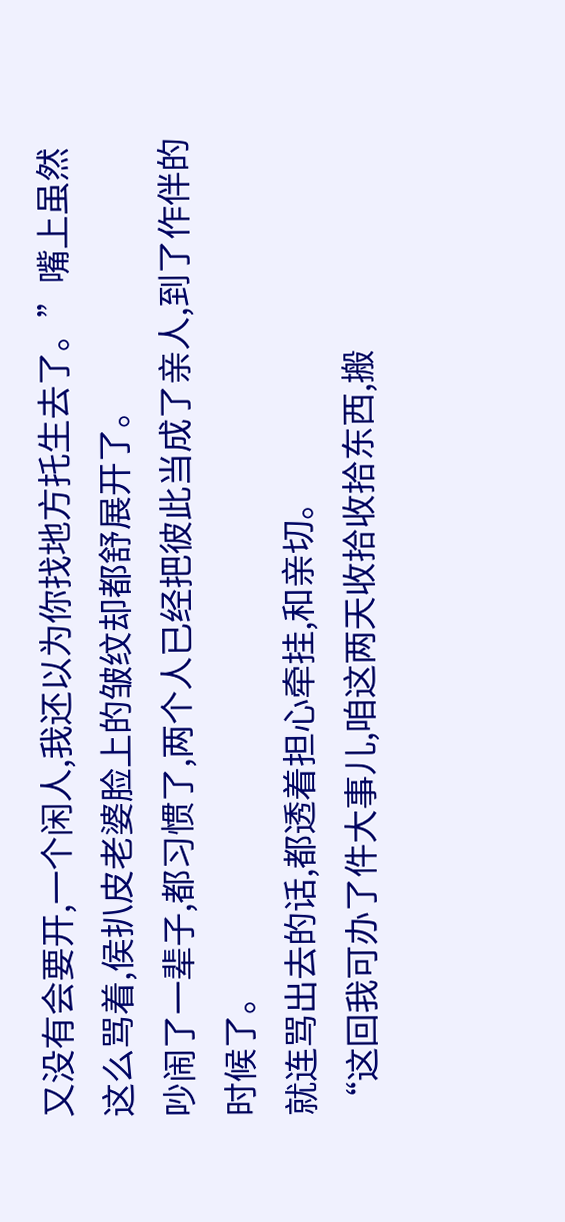又没有会要开,一个闲人,我还以为你找地方托生去了。”嘴上虽然这么骂着,侯扒皮老婆脸上的皱纹却都舒展开了。
吵闹了一辈子,都习惯了,两个人已经把彼此当成了亲人,到了作伴的时候了。
就连骂出去的话,都透着担心牵挂,和亲切。
“这回我可办了件大事儿,咱这两天收拾收拾东西,搬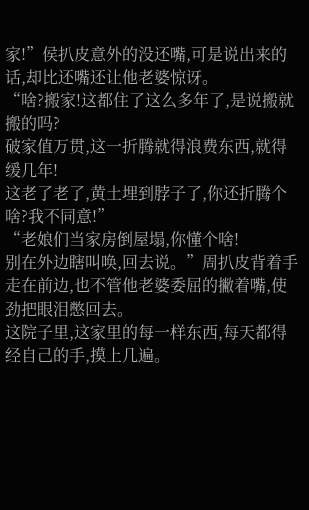家!”侯扒皮意外的没还嘴,可是说出来的话,却比还嘴还让他老婆惊讶。
“啥?搬家!这都住了这么多年了,是说搬就搬的吗?
破家值万贯,这一折腾就得浪费东西,就得缓几年!
这老了老了,黄土埋到脖子了,你还折腾个啥?我不同意!”
“老娘们当家房倒屋塌,你懂个啥!
别在外边瞎叫唤,回去说。”周扒皮背着手走在前边,也不管他老婆委屈的撇着嘴,使劲把眼泪憋回去。
这院子里,这家里的每一样东西,每天都得经自己的手,摸上几遍。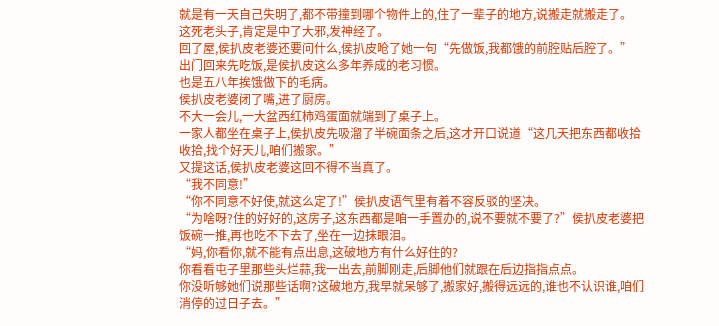就是有一天自己失明了,都不带撞到哪个物件上的,住了一辈子的地方,说搬走就搬走了。
这死老头子,肯定是中了大邪,发神经了。
回了屋,侯扒皮老婆还要问什么,侯扒皮呛了她一句“先做饭,我都饿的前腔贴后腔了。”
出门回来先吃饭,是侯扒皮这么多年养成的老习惯。
也是五八年挨饿做下的毛病。
侯扒皮老婆闭了嘴,进了厨房。
不大一会儿,一大盆西红柿鸡蛋面就端到了桌子上。
一家人都坐在桌子上,侯扒皮先吸溜了半碗面条之后,这才开口说道“这几天把东西都收拾收拾,找个好天儿,咱们搬家。”
又提这话,侯扒皮老婆这回不得不当真了。
“我不同意!”
“你不同意不好使,就这么定了!”侯扒皮语气里有着不容反驳的坚决。
“为啥呀?住的好好的,这房子,这东西都是咱一手置办的,说不要就不要了?”侯扒皮老婆把饭碗一推,再也吃不下去了,坐在一边抹眼泪。
“妈,你看你,就不能有点出息,这破地方有什么好住的?
你看看屯子里那些头烂蒜,我一出去,前脚刚走,后脚他们就跟在后边指指点点。
你没听够她们说那些话啊?这破地方,我早就呆够了,搬家好,搬得远远的,谁也不认识谁,咱们消停的过日子去。”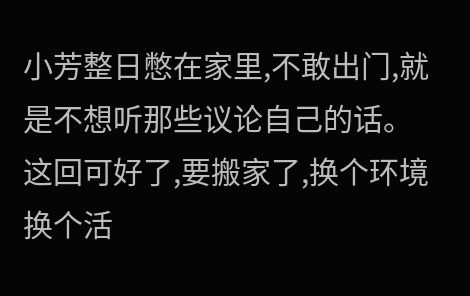小芳整日憋在家里,不敢出门,就是不想听那些议论自己的话。
这回可好了,要搬家了,换个环境换个活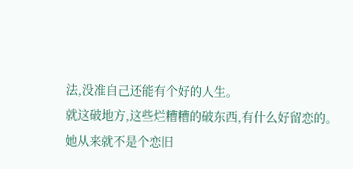法,没准自己还能有个好的人生。
就这破地方,这些烂糟糟的破东西,有什么好留恋的。
她从来就不是个恋旧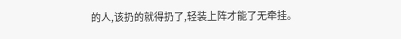的人,该扔的就得扔了,轻装上阵才能了无牵挂。